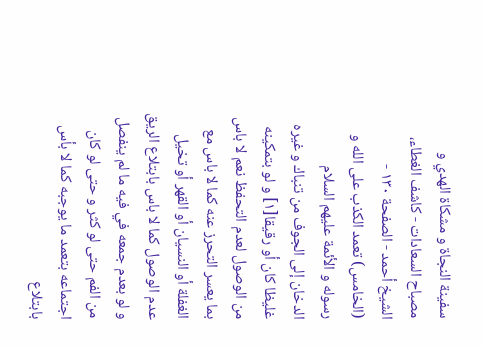سفينة النجاة و مشكاة الهدي و مصباح السعادات - كاشف الغطاء، الشيخ أحمد - الصفحة ١٣٠ - (الخامس) تعمد الكذب على الله و رسوله و الأئمة عليهم السلام
الدخان إلى الجوف من تنباك و غيره غليظا كان أو رقيقا[١] و لو بتمكينه من الوصول لعدم التحفظ نعم لا باس بما يعسر التحرز عنه كما لا باس مع الغفلة أو النسيان أو القهر أو تخيل عدم الوصول كما لا باس بابتلاع الريق و لو بعدم جمعه في فيه ما لم ينفصل من الفم حتى لو كثر و حتى لو كان اجتماعه بتعمد ما يوجبه كما لا بأس بابتلاع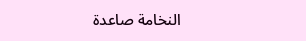النخامة صاعدة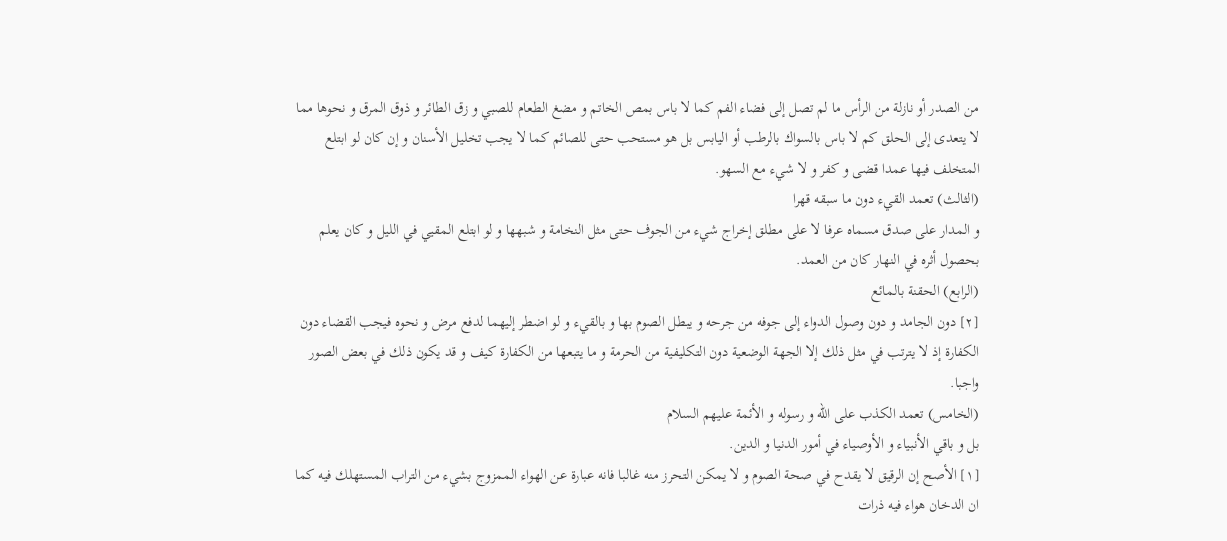من الصدر أو نازلة من الرأس ما لم تصل إلى فضاء الفم كما لا باس بمص الخاتم و مضغ الطعام للصبي و زق الطائر و ذوق المرق و نحوها مما لا يتعدى إلى الحلق كم لا باس بالسواك بالرطب أو اليابس بل هو مستحب حتى للصائم كما لا يجب تخليل الأسنان و إن كان لو ابتلع المتخلف فيها عمدا قضى و كفر و لا شيء مع السهو.
(الثالث) تعمد القيء دون ما سبقه قهرا
و المدار على صدق مسماه عرفا لا على مطلق إخراج شيء من الجوف حتى مثل النخامة و شبهها و لو ابتلع المقيي في الليل و كان يعلم بحصول أثره في النهار كان من العمد.
(الرابع) الحقنة بالمائع
[٢] دون الجامد و دون وصول الدواء إلى جوفه من جرحه و يبطل الصوم بها و بالقيء و لو اضطر إليهما لدفع مرض و نحوه فيجب القضاء دون الكفارة إذ لا يترتب في مثل ذلك إلا الجهة الوضعية دون التكليفية من الحرمة و ما يتبعها من الكفارة كيف و قد يكون ذلك في بعض الصور واجبا.
(الخامس) تعمد الكذب على الله و رسوله و الأئمة عليهم السلام
بل و باقي الأنبياء و الأوصياء في أمور الدنيا و الدين.
[١] الأصح إن الرقيق لا يقدح في صحة الصوم و لا يمكن التحرز منه غالبا فانه عبارة عن الهواء الممزوج بشيء من التراب المستهلك فيه كما ان الدخان هواء فيه ذرات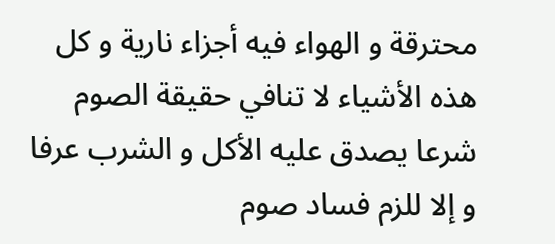محترقة و الهواء فيه أجزاء نارية و كل هذه الأشياء لا تنافي حقيقة الصوم شرعا يصدق عليه الأكل و الشرب عرفا و إلا للزم فساد صوم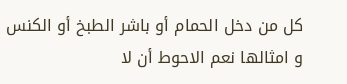كل من دخل الحمام أو باشر الطبخ أو الكنس و امثالها نعم الاحوط أن لا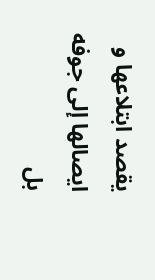يقصد ابتلاعها و ايصالها إلى جوفه بل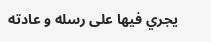يجري فيها على رسله و عادته